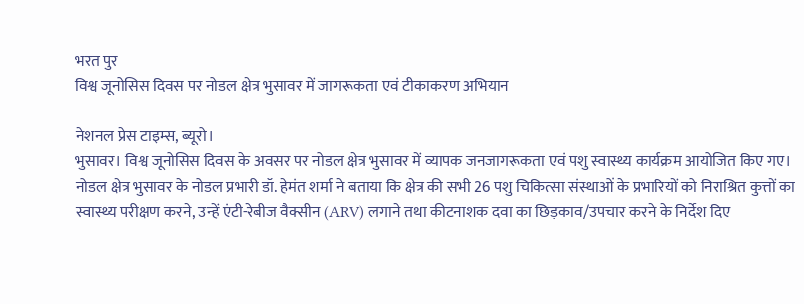भरत पुर
विश्व जूनोसिस दिवस पर नोडल क्षेत्र भुसावर में जागरूकता एवं टीकाकरण अभियान

नेशनल प्रेस टाइम्स, ब्यूरो।
भुसावर। विश्व जूनोसिस दिवस के अवसर पर नोडल क्षेत्र भुसावर में व्यापक जनजागरूकता एवं पशु स्वास्थ्य कार्यक्रम आयोजित किए गए।
नोडल क्षेत्र भुसावर के नोडल प्रभारी डॉ. हेमंत शर्मा ने बताया कि क्षेत्र की सभी 26 पशु चिकित्सा संस्थाओं के प्रभारियों को निराश्रित कुत्तों का स्वास्थ्य परीक्षण करने, उन्हें एंटी-रेबीज वैक्सीन (ARV) लगाने तथा कीटनाशक दवा का छिड़काव/उपचार करने के निर्देश दिए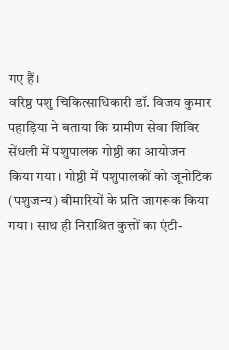गए हैं।
वरिष्ठ पशु चिकित्साधिकारी डॉ. विजय कुमार पहाड़िया ने बताया कि ग्रामीण सेवा शिविर सेंधली में पशुपालक गोष्ठी का आयोजन किया गया। गोष्ठी में पशुपालकों को जूनोटिक (पशुजन्य) बीमारियों के प्रति जागरूक किया गया। साथ ही निराश्रित कुत्तों का एंटी-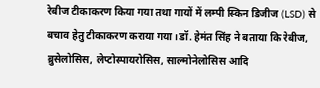रेबीज टीकाकरण किया गया तथा गायों में लम्पी स्किन डिजीज (LSD) से बचाव हेतु टीकाकरण कराया गया।डॉ. हेमंत सिंह ने बताया कि रेबीज, ब्रुसेलोसिस, लेप्टोस्पायरोसिस, साल्मोनेलोसिस आदि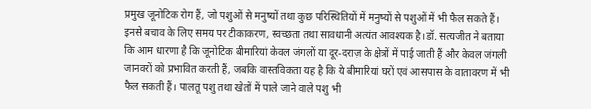प्रमुख जूनोटिक रोग हैं, जो पशुओं से मनुष्यों तथा कुछ परिस्थितियों में मनुष्यों से पशुओं में भी फैल सकते हैं। इनसे बचाव के लिए समय पर टीकाकरण, स्वच्छता तथा सावधानी अत्यंत आवश्यक है।डॉ. सत्यजीत ने बताया कि आम धारणा है कि जूनोटिक बीमारियां केवल जंगलों या दूर-दराज़ के क्षेत्रों में पाई जाती हैं और केवल जंगली जानवरों को प्रभावित करती हैं, जबकि वास्तविकता यह है कि ये बीमारियां घरों एवं आसपास के वातावरण में भी फैल सकती हैं। पालतू पशु तथा खेतों में पाले जाने वाले पशु भी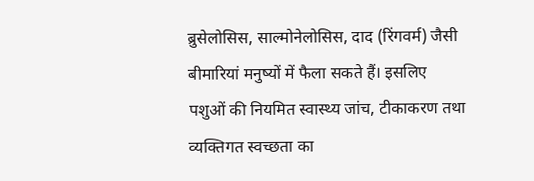ब्रुसेलोसिस, साल्मोनेलोसिस, दाद (रिंगवर्म) जैसी बीमारियां मनुष्यों में फैला सकते हैं। इसलिए पशुओं की नियमित स्वास्थ्य जांच, टीकाकरण तथा व्यक्तिगत स्वच्छता का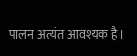पालन अत्यंत आवश्यक है।